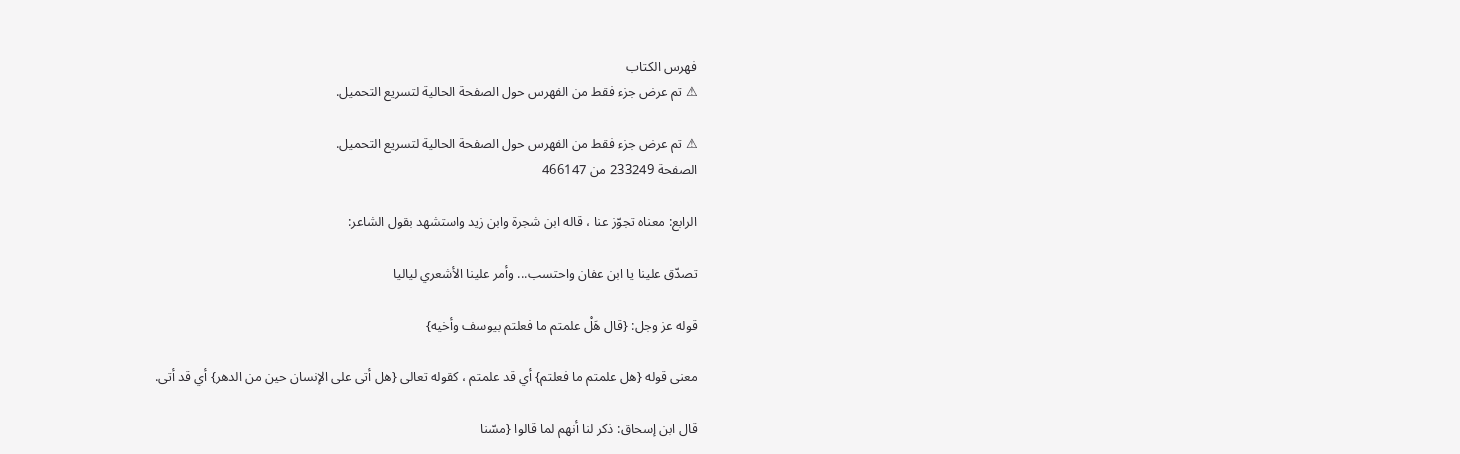فهرس الكتاب
⚠ تم عرض جزء فقط من الفهرس حول الصفحة الحالية لتسريع التحميل.

⚠ تم عرض جزء فقط من الفهرس حول الصفحة الحالية لتسريع التحميل.
الصفحة 233249 من 466147

الرابع: معناه تجوّز عنا ، قاله ابن شجرة وابن زيد واستشهد بقول الشاعر:

تصدّق علينا يا ابن عفان واحتسب... وأمر علينا الأشعري لياليا

قوله عز وجل: {قال هَلْ علمتم ما فعلتم بيوسف وأخيه}

معنى قوله {هل علمتم ما فعلتم} أي قد علمتم ، كقوله تعالى {هل أتى على الإنسان حين من الدهر} أي قد أتى.

قال ابن إسحاق: ذكر لنا أنهم لما قالوا {مسّنا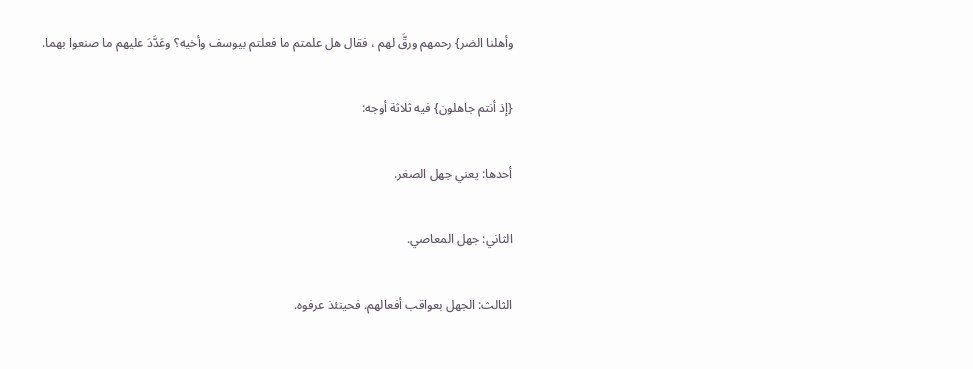وأهلنا الضر} رحمهم ورقَّ لهم ، فقال هل علمتم ما فعلتم بيوسف وأخيه؟ وعَدَّدَ عليهم ما صنعوا بهما.

{إذ أنتم جاهلون} فيه ثلاثة أوجه:

أحدها: يعني جهل الصغر.

الثاني: جهل المعاصي.

الثالث: الجهل بعواقب أفعالهم. فحينئذ عرفوه.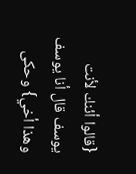{قالوا أئنك لأنت يوسف قال أنا يوسف وهذا أخي} وحكى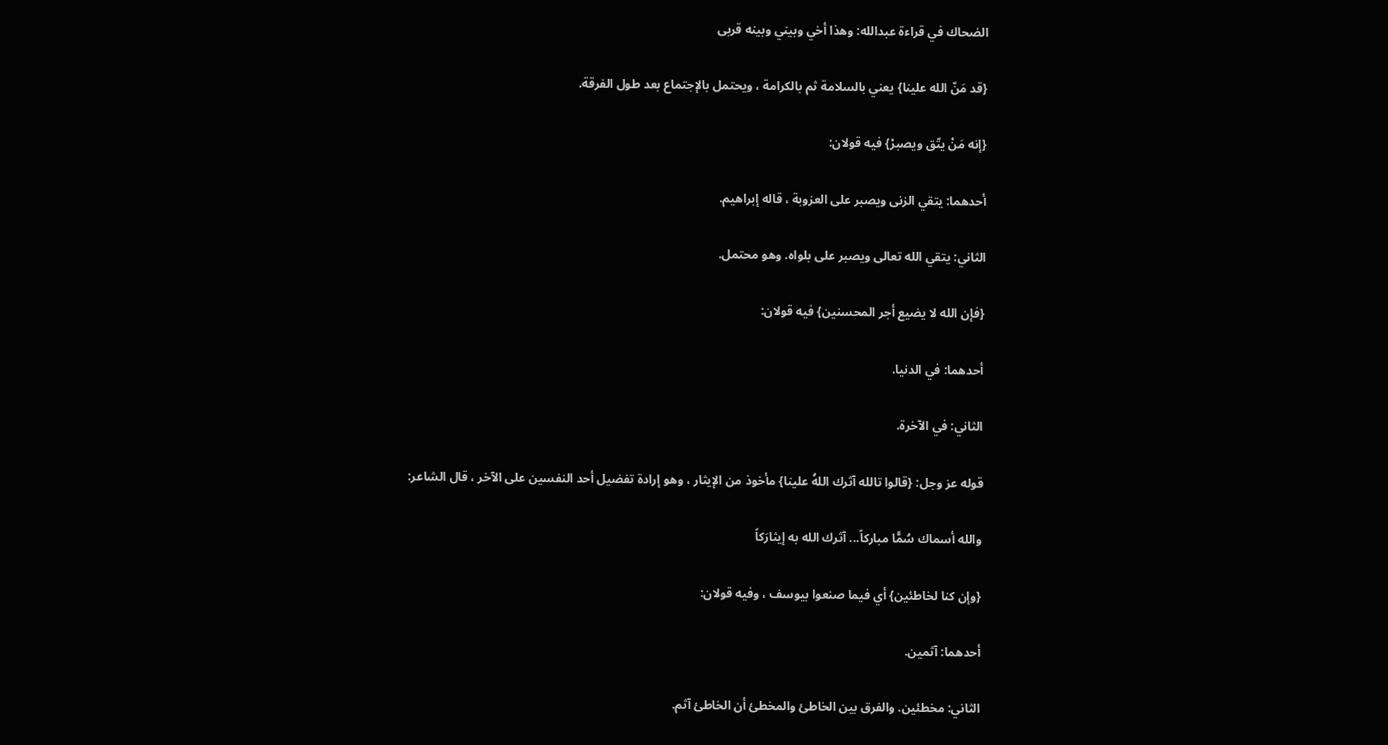الضحاك في قراءة عبدالله: وهذا أخي وبيني وبينه قربى

{قد مَنّ الله علينا} يعني بالسلامة ثم بالكرامة ، ويحتمل بالإجتماع بعد طول الفرقة.

{إنه مَنْ يتّق ويصبرْ} فيه قولان:

أحدهما: يتقي الزنى ويصبر على العزوبة ، قاله إبراهيم.

الثاني: يتقي الله تعالى ويصبر على بلواه. وهو محتمل.

{فإن الله لا يضيع أجر المحسنين} فيه قولان:

أحدهما: في الدنيا.

الثاني: في الآخرة.

قوله عز وجل: {قالوا تالله آثرك اللهُ علينا} مأخوذ من الإيثار ، وهو إرادة تفضيل أحد النفسين على الآخر ، قال الشاعر:

والله أسماك سُمًّا مباركاً... آثرك الله به إيثارَكاً

{وإن كنا لخاطئين} أي فيما صنعوا بيوسف ، وفيه قولان:

أحدهما: آثمين.

الثاني: مخطئين. والفرق بين الخاطئ والمخطئ أن الخاطئ آثم.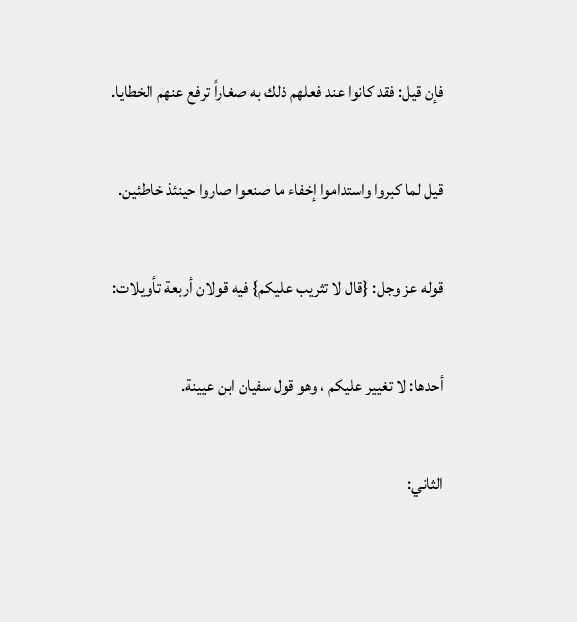فإن قيل: فقد كانوا عند فعلهم ذلك به صغاراً ترفع عنهم الخطايا.

قيل لما كبروا واستداموا إخفاء ما صنعوا صاروا حينئذ خاطئين.

قوله عز وجل: {قال لا تثريب عليكم} فيه قولان أربعة تأويلات:

أحدها: لا تغيير عليكم ، وهو قول سفيان ابن عيينة.

الثاني: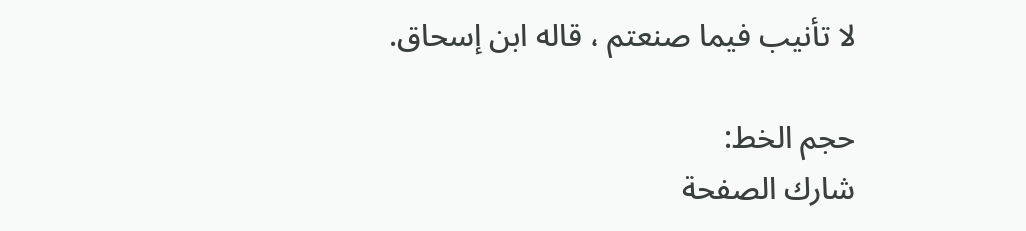لا تأنيب فيما صنعتم ، قاله ابن إسحاق.

حجم الخط:
شارك الصفحة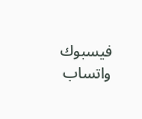فيسبوك واتساب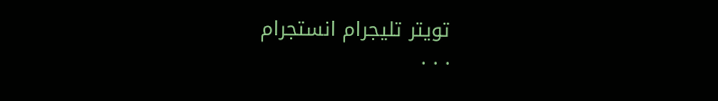تويتر تليجرام انستجرام
. . .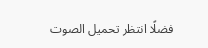فضلًا انتظر تحميل الصوت